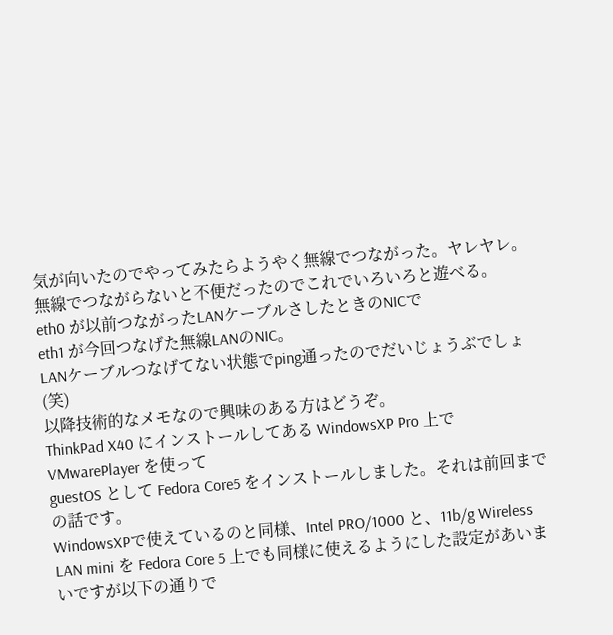気が向いたのでやってみたらようやく無線でつながった。ヤレヤレ。
無線でつながらないと不便だったのでこれでいろいろと遊べる。
eth0 が以前つながったLANケーブルさしたときのNICで
eth1 が今回つなげた無線LANのNIC。
LANケーブルつなげてない状態でping通ったのでだいじょうぶでしょ(笑)
以降技術的なメモなので興味のある方はどうぞ。
ThinkPad X40 にインストールしてある WindowsXP Pro 上で VMwarePlayer を使って
guestOS として Fedora Core5 をインストールしました。それは前回までの話です。
WindowsXPで使えているのと同様、Intel PRO/1000 と、11b/g Wireless LAN mini を Fedora Core 5 上でも同様に使えるようにした設定があいまいですが以下の通りで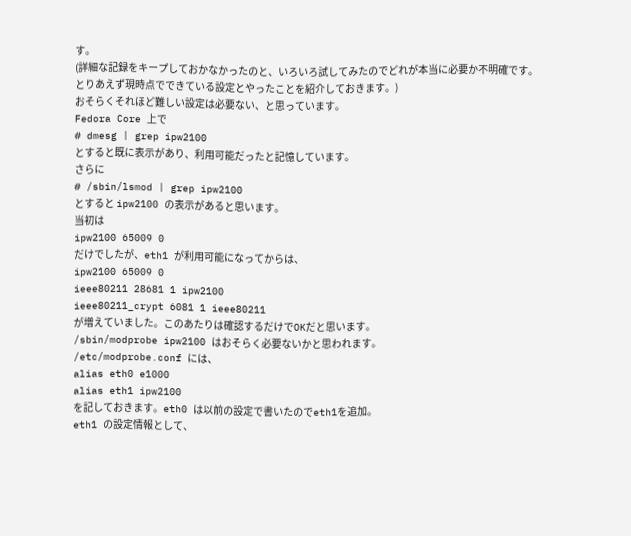す。
(詳細な記録をキープしておかなかったのと、いろいろ試してみたのでどれが本当に必要か不明確です。
とりあえず現時点でできている設定とやったことを紹介しておきます。)
おそらくそれほど難しい設定は必要ない、と思っています。
Fedora Core 上で
# dmesg | grep ipw2100
とすると既に表示があり、利用可能だったと記憶しています。
さらに
# /sbin/lsmod | grep ipw2100
とすると ipw2100 の表示があると思います。
当初は
ipw2100 65009 0
だけでしたが、eth1 が利用可能になってからは、
ipw2100 65009 0
ieee80211 28681 1 ipw2100
ieee80211_crypt 6081 1 ieee80211
が増えていました。このあたりは確認するだけでOKだと思います。
/sbin/modprobe ipw2100 はおそらく必要ないかと思われます。
/etc/modprobe.conf には、
alias eth0 e1000
alias eth1 ipw2100
を記しておきます。eth0 は以前の設定で書いたのでeth1を追加。
eth1 の設定情報として、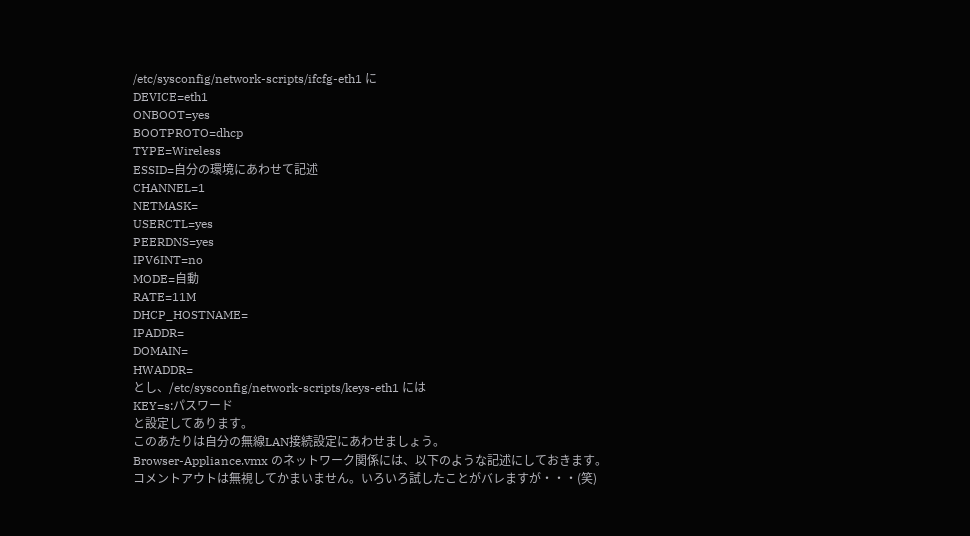/etc/sysconfig/network-scripts/ifcfg-eth1 に
DEVICE=eth1
ONBOOT=yes
BOOTPROTO=dhcp
TYPE=Wireless
ESSID=自分の環境にあわせて記述
CHANNEL=1
NETMASK=
USERCTL=yes
PEERDNS=yes
IPV6INT=no
MODE=自動
RATE=11M
DHCP_HOSTNAME=
IPADDR=
DOMAIN=
HWADDR=
とし、/etc/sysconfig/network-scripts/keys-eth1 には
KEY=s:パスワード
と設定してあります。
このあたりは自分の無線LAN接続設定にあわせましょう。
Browser-Appliance.vmx のネットワーク関係には、以下のような記述にしておきます。
コメントアウトは無視してかまいません。いろいろ試したことがバレますが・・・(笑)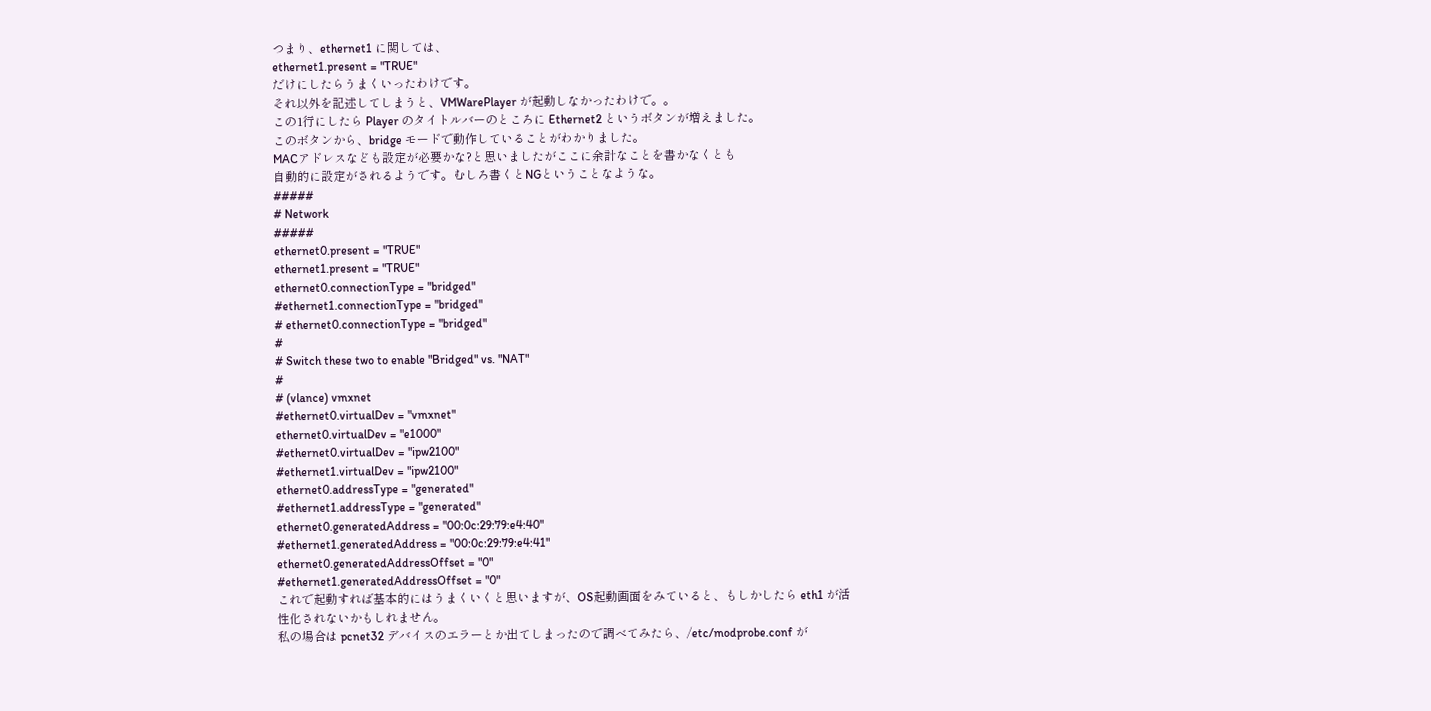つまり、ethernet1 に関しては、
ethernet1.present = "TRUE"
だけにしたらうまくいったわけです。
それ以外を記述してしまうと、VMWarePlayer が起動しなかったわけで。。
この1行にしたら Player のタイトルバーのところに Ethernet2 というボタンが増えました。
このボタンから、bridge モードで動作していることがわかりました。
MACアドレスなども設定が必要かな?と思いましたがここに余計なことを書かなくとも
自動的に設定がされるようです。むしろ書くとNGということなような。
#####
# Network
#####
ethernet0.present = "TRUE"
ethernet1.present = "TRUE"
ethernet0.connectionType = "bridged"
#ethernet1.connectionType = "bridged"
# ethernet0.connectionType = "bridged"
#
# Switch these two to enable "Bridged" vs. "NAT"
#
# (vlance) vmxnet
#ethernet0.virtualDev = "vmxnet"
ethernet0.virtualDev = "e1000"
#ethernet0.virtualDev = "ipw2100"
#ethernet1.virtualDev = "ipw2100"
ethernet0.addressType = "generated"
#ethernet1.addressType = "generated"
ethernet0.generatedAddress = "00:0c:29:79:e4:40"
#ethernet1.generatedAddress = "00:0c:29:79:e4:41"
ethernet0.generatedAddressOffset = "0"
#ethernet1.generatedAddressOffset = "0"
これで起動すれば基本的にはうまくいくと思いますが、OS起動画面をみていると、もしかしたら eth1 が活性化されないかもしれません。
私の場合は pcnet32 デバイスのエラーとか出てしまったので調べてみたら、/etc/modprobe.conf が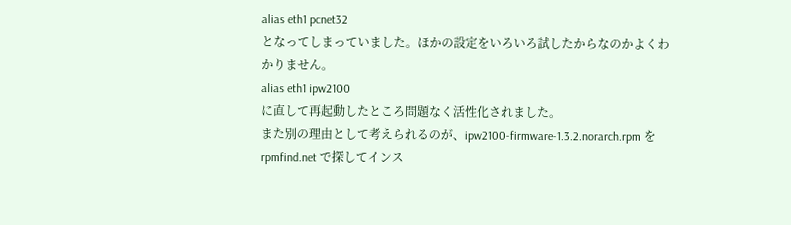alias eth1 pcnet32
となってしまっていました。ほかの設定をいろいろ試したからなのかよくわかりません。
alias eth1 ipw2100
に直して再起動したところ問題なく活性化されました。
また別の理由として考えられるのが、ipw2100-firmware-1.3.2.norarch.rpm を rpmfind.net で探してインス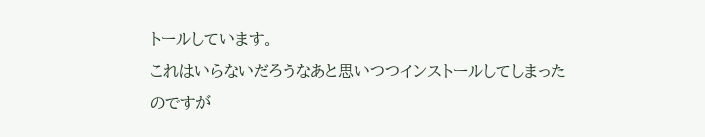トールしています。
これはいらないだろうなあと思いつつインストールしてしまったのですが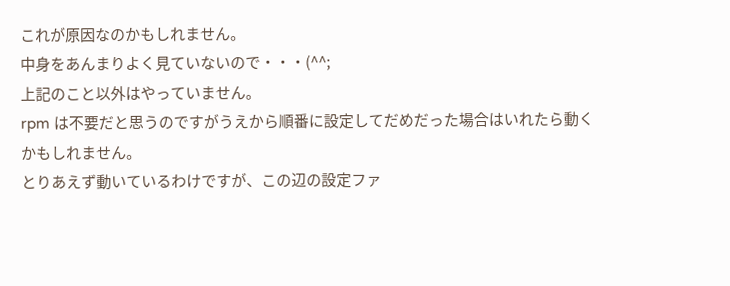これが原因なのかもしれません。
中身をあんまりよく見ていないので・・・(^^;
上記のこと以外はやっていません。
rpm は不要だと思うのですがうえから順番に設定してだめだった場合はいれたら動くかもしれません。
とりあえず動いているわけですが、この辺の設定ファ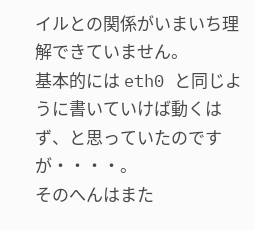イルとの関係がいまいち理解できていません。
基本的には eth0 と同じように書いていけば動くはず、と思っていたのですが・・・・。
そのへんはまた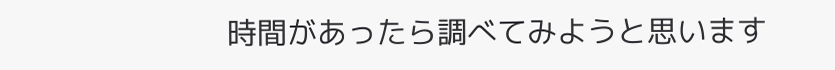時間があったら調べてみようと思います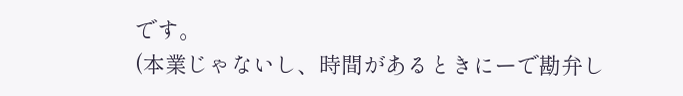です。
(本業じゃないし、時間があるときにーで勘弁し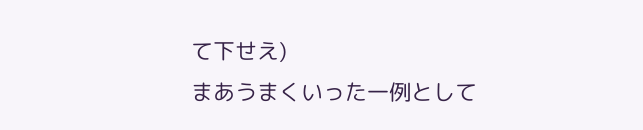て下せえ)
まあうまくいった一例として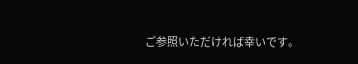ご参照いただければ幸いです。